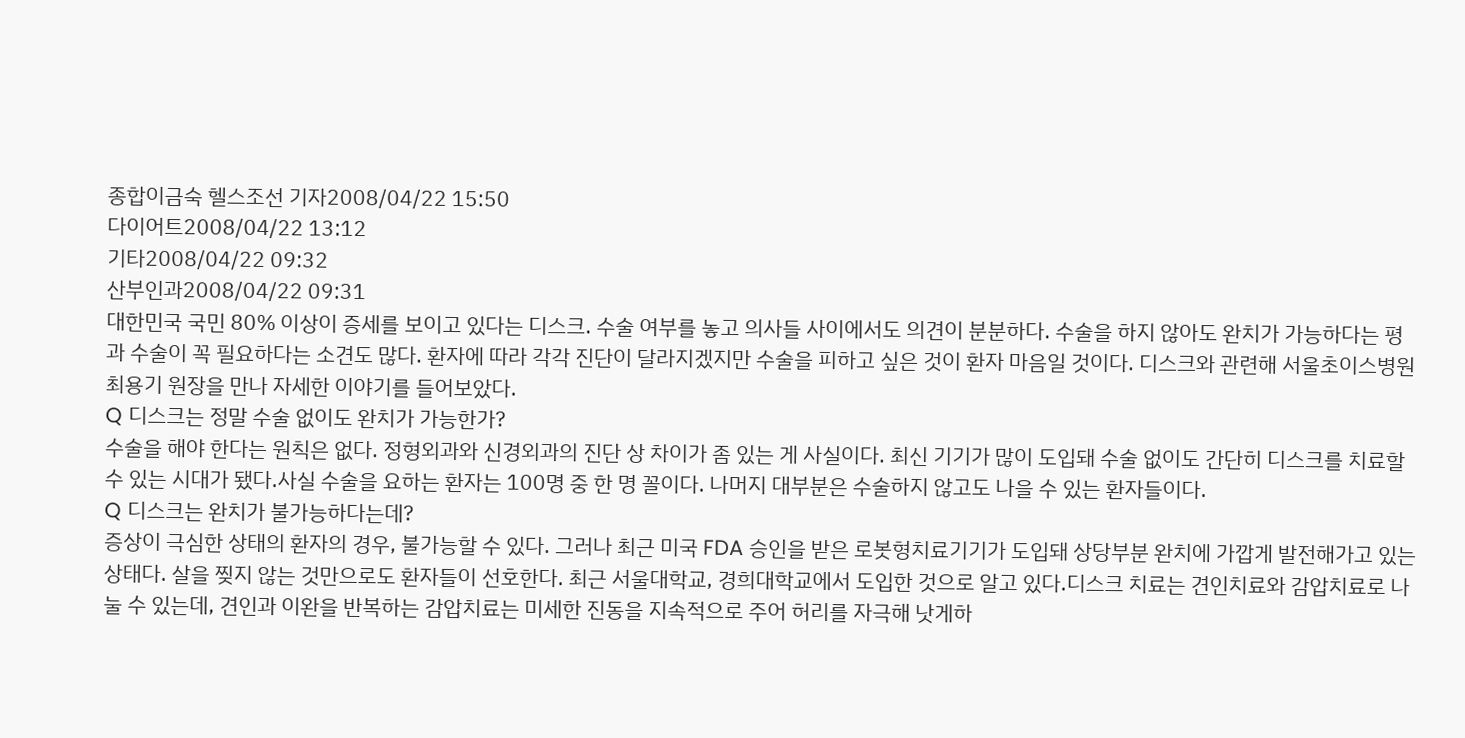종합이금숙 헬스조선 기자2008/04/22 15:50
다이어트2008/04/22 13:12
기타2008/04/22 09:32
산부인과2008/04/22 09:31
대한민국 국민 80% 이상이 증세를 보이고 있다는 디스크. 수술 여부를 놓고 의사들 사이에서도 의견이 분분하다. 수술을 하지 않아도 완치가 가능하다는 평과 수술이 꼭 필요하다는 소견도 많다. 환자에 따라 각각 진단이 달라지겠지만 수술을 피하고 싶은 것이 환자 마음일 것이다. 디스크와 관련해 서울초이스병원 최용기 원장을 만나 자세한 이야기를 들어보았다.
Q 디스크는 정말 수술 없이도 완치가 가능한가?
수술을 해야 한다는 원칙은 없다. 정형외과와 신경외과의 진단 상 차이가 좀 있는 게 사실이다. 최신 기기가 많이 도입돼 수술 없이도 간단히 디스크를 치료할 수 있는 시대가 됐다.사실 수술을 요하는 환자는 100명 중 한 명 꼴이다. 나머지 대부분은 수술하지 않고도 나을 수 있는 환자들이다.
Q 디스크는 완치가 불가능하다는데?
증상이 극심한 상태의 환자의 경우, 불가능할 수 있다. 그러나 최근 미국 FDA 승인을 받은 로봇형치료기기가 도입돼 상당부분 완치에 가깝게 발전해가고 있는 상태다. 살을 찢지 않는 것만으로도 환자들이 선호한다. 최근 서울대학교, 경희대학교에서 도입한 것으로 알고 있다.디스크 치료는 견인치료와 감압치료로 나눌 수 있는데, 견인과 이완을 반복하는 감압치료는 미세한 진동을 지속적으로 주어 허리를 자극해 낫게하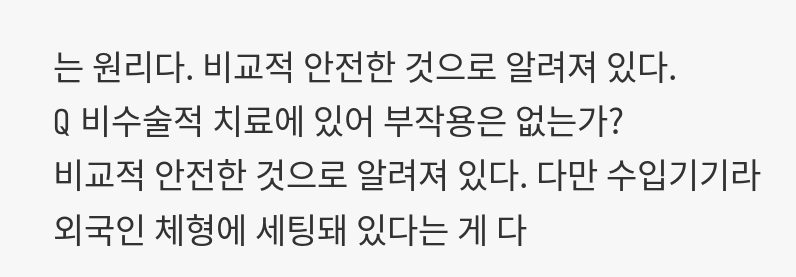는 원리다. 비교적 안전한 것으로 알려져 있다.
Q 비수술적 치료에 있어 부작용은 없는가?
비교적 안전한 것으로 알려져 있다. 다만 수입기기라 외국인 체형에 세팅돼 있다는 게 다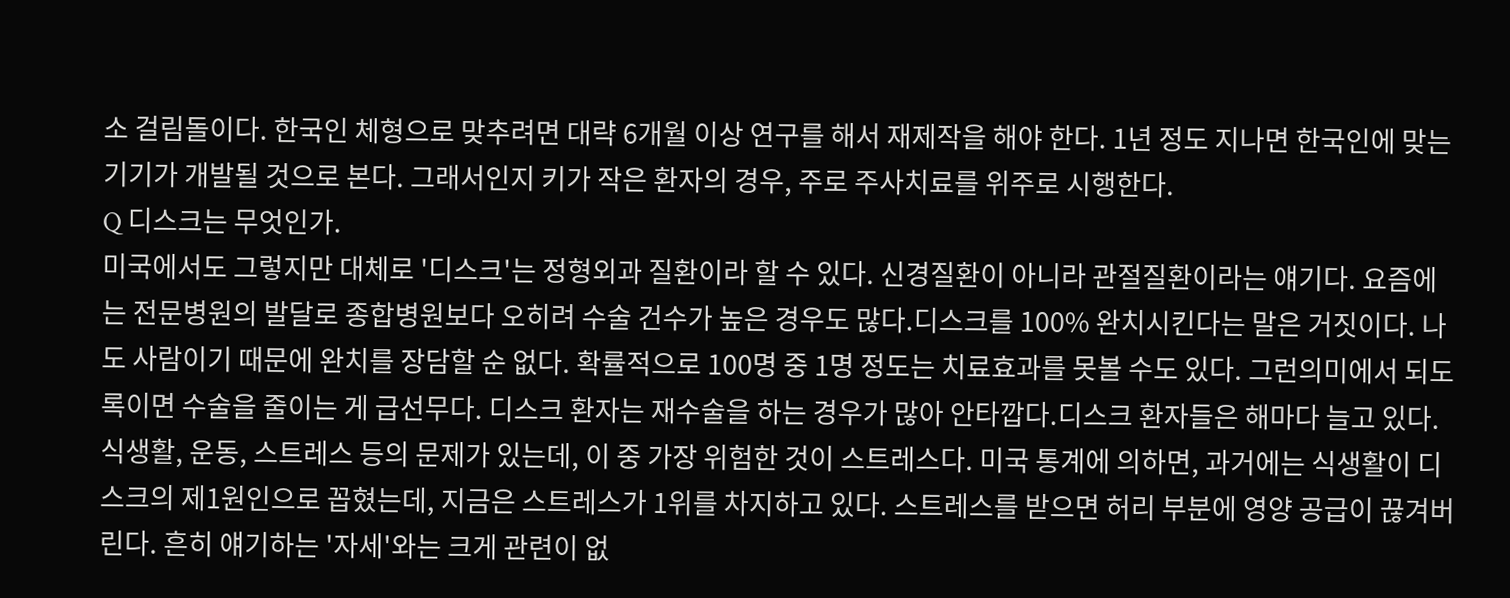소 걸림돌이다. 한국인 체형으로 맞추려면 대략 6개월 이상 연구를 해서 재제작을 해야 한다. 1년 정도 지나면 한국인에 맞는 기기가 개발될 것으로 본다. 그래서인지 키가 작은 환자의 경우, 주로 주사치료를 위주로 시행한다.
Q 디스크는 무엇인가.
미국에서도 그렇지만 대체로 '디스크'는 정형외과 질환이라 할 수 있다. 신경질환이 아니라 관절질환이라는 얘기다. 요즘에는 전문병원의 발달로 종합병원보다 오히려 수술 건수가 높은 경우도 많다.디스크를 100% 완치시킨다는 말은 거짓이다. 나도 사람이기 때문에 완치를 장담할 순 없다. 확률적으로 100명 중 1명 정도는 치료효과를 못볼 수도 있다. 그런의미에서 되도록이면 수술을 줄이는 게 급선무다. 디스크 환자는 재수술을 하는 경우가 많아 안타깝다.디스크 환자들은 해마다 늘고 있다. 식생활, 운동, 스트레스 등의 문제가 있는데, 이 중 가장 위험한 것이 스트레스다. 미국 통계에 의하면, 과거에는 식생활이 디스크의 제1원인으로 꼽혔는데, 지금은 스트레스가 1위를 차지하고 있다. 스트레스를 받으면 허리 부분에 영양 공급이 끊겨버린다. 흔히 얘기하는 '자세'와는 크게 관련이 없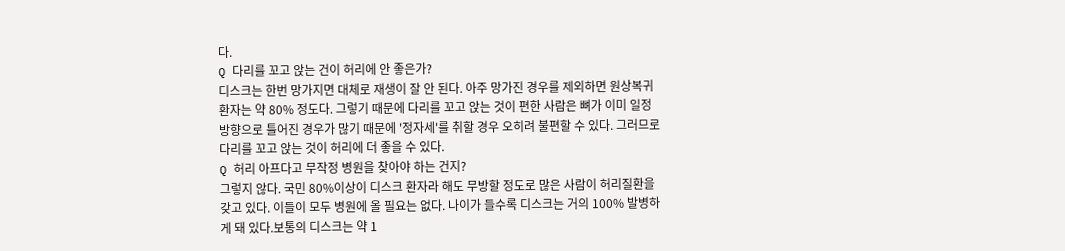다.
Q 다리를 꼬고 앉는 건이 허리에 안 좋은가?
디스크는 한번 망가지면 대체로 재생이 잘 안 된다. 아주 망가진 경우를 제외하면 원상복귀 환자는 약 80% 정도다. 그렇기 때문에 다리를 꼬고 앉는 것이 편한 사람은 뼈가 이미 일정 방향으로 틀어진 경우가 많기 때문에 '정자세'를 취할 경우 오히려 불편할 수 있다. 그러므로 다리를 꼬고 앉는 것이 허리에 더 좋을 수 있다.
Q 허리 아프다고 무작정 병원을 찾아야 하는 건지?
그렇지 않다. 국민 80%이상이 디스크 환자라 해도 무방할 정도로 많은 사람이 허리질환을 갖고 있다. 이들이 모두 병원에 올 필요는 없다. 나이가 들수록 디스크는 거의 100% 발병하게 돼 있다.보통의 디스크는 약 1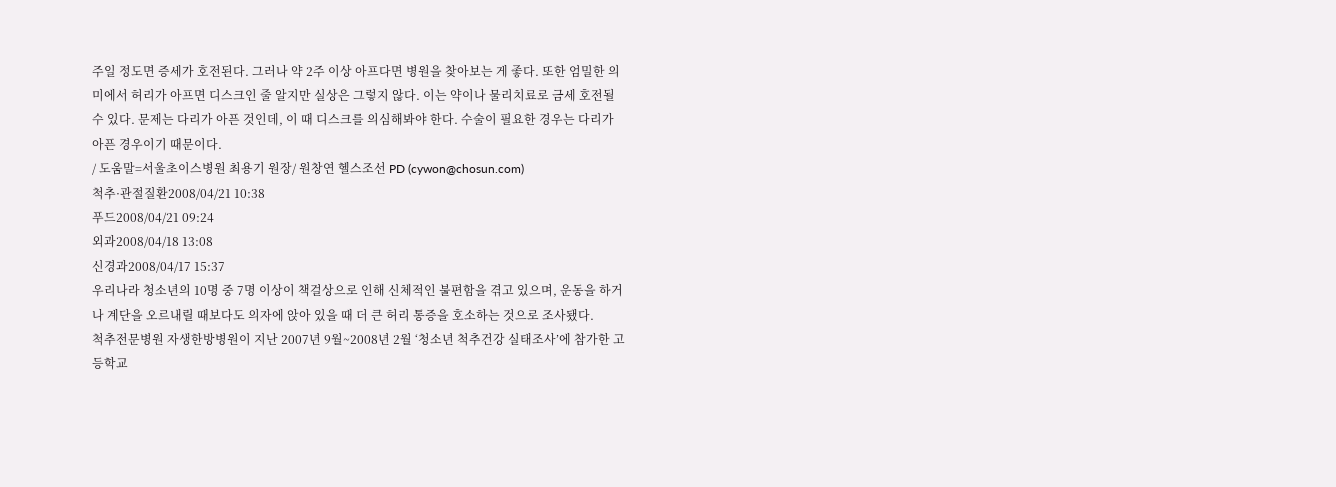주일 정도면 증세가 호전된다. 그러나 약 2주 이상 아프다면 병원을 찾아보는 게 좋다. 또한 엄밀한 의미에서 허리가 아프면 디스크인 줄 알지만 실상은 그렇지 않다. 이는 약이나 물리치료로 금세 호전될 수 있다. 문제는 다리가 아픈 것인데, 이 때 디스크를 의심해봐야 한다. 수술이 필요한 경우는 다리가 아픈 경우이기 때문이다.
/ 도움말=서울초이스병원 최용기 원장/ 원창연 헬스조선 PD (cywon@chosun.com)
척추·관절질환2008/04/21 10:38
푸드2008/04/21 09:24
외과2008/04/18 13:08
신경과2008/04/17 15:37
우리나라 청소년의 10명 중 7명 이상이 책걸상으로 인해 신체적인 불편함을 겪고 있으며, 운동을 하거나 계단을 오르내릴 때보다도 의자에 앉아 있을 때 더 큰 허리 통증을 호소하는 것으로 조사됐다.
척추전문병원 자생한방병원이 지난 2007년 9월~2008년 2월 ‘청소년 척추건강 실태조사’에 참가한 고등학교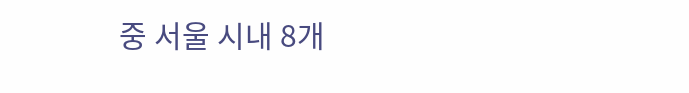중 서울 시내 8개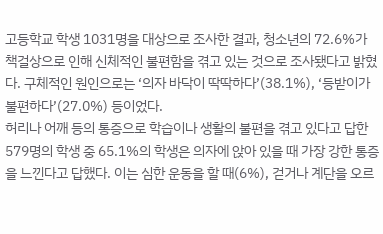고등학교 학생 1031명을 대상으로 조사한 결과, 청소년의 72.6%가 책걸상으로 인해 신체적인 불편함을 겪고 있는 것으로 조사됐다고 밝혔다. 구체적인 원인으로는 ‘의자 바닥이 딱딱하다’(38.1%), ‘등받이가 불편하다’(27.0%) 등이었다.
허리나 어깨 등의 통증으로 학습이나 생활의 불편을 겪고 있다고 답한 579명의 학생 중 65.1%의 학생은 의자에 앉아 있을 때 가장 강한 통증을 느낀다고 답했다. 이는 심한 운동을 할 때(6%), 걷거나 계단을 오르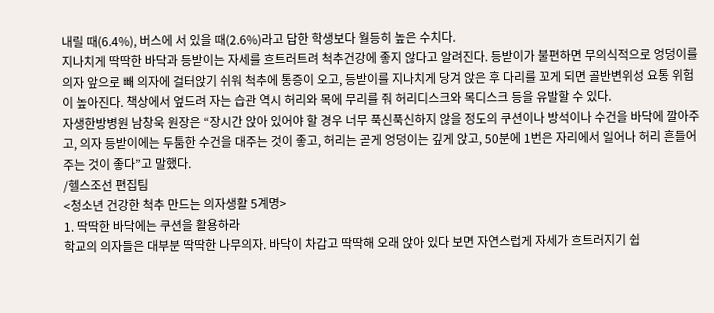내릴 때(6.4%), 버스에 서 있을 때(2.6%)라고 답한 학생보다 월등히 높은 수치다.
지나치게 딱딱한 바닥과 등받이는 자세를 흐트러트려 척추건강에 좋지 않다고 알려진다. 등받이가 불편하면 무의식적으로 엉덩이를 의자 앞으로 빼 의자에 걸터앉기 쉬워 척추에 통증이 오고, 등받이를 지나치게 당겨 앉은 후 다리를 꼬게 되면 골반변위성 요통 위험이 높아진다. 책상에서 엎드려 자는 습관 역시 허리와 목에 무리를 줘 허리디스크와 목디스크 등을 유발할 수 있다.
자생한방병원 남창욱 원장은 “장시간 앉아 있어야 할 경우 너무 푹신푹신하지 않을 정도의 쿠션이나 방석이나 수건을 바닥에 깔아주고, 의자 등받이에는 두툼한 수건을 대주는 것이 좋고, 허리는 곧게 엉덩이는 깊게 앉고, 50분에 1번은 자리에서 일어나 허리 흔들어주는 것이 좋다”고 말했다.
/헬스조선 편집팀
<청소년 건강한 척추 만드는 의자생활 5계명>
1. 딱딱한 바닥에는 쿠션을 활용하라
학교의 의자들은 대부분 딱딱한 나무의자. 바닥이 차갑고 딱딱해 오래 앉아 있다 보면 자연스럽게 자세가 흐트러지기 쉽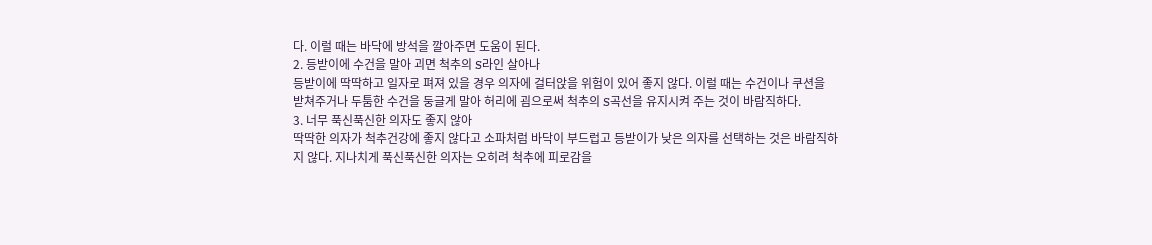다. 이럴 때는 바닥에 방석을 깔아주면 도움이 된다.
2. 등받이에 수건을 말아 괴면 척추의 S라인 살아나
등받이에 딱딱하고 일자로 펴져 있을 경우 의자에 걸터앉을 위험이 있어 좋지 않다. 이럴 때는 수건이나 쿠션을 받쳐주거나 두툼한 수건을 둥글게 말아 허리에 굄으로써 척추의 S곡선을 유지시켜 주는 것이 바람직하다.
3. 너무 푹신푹신한 의자도 좋지 않아
딱딱한 의자가 척추건강에 좋지 않다고 소파처럼 바닥이 부드럽고 등받이가 낮은 의자를 선택하는 것은 바람직하지 않다. 지나치게 푹신푹신한 의자는 오히려 척추에 피로감을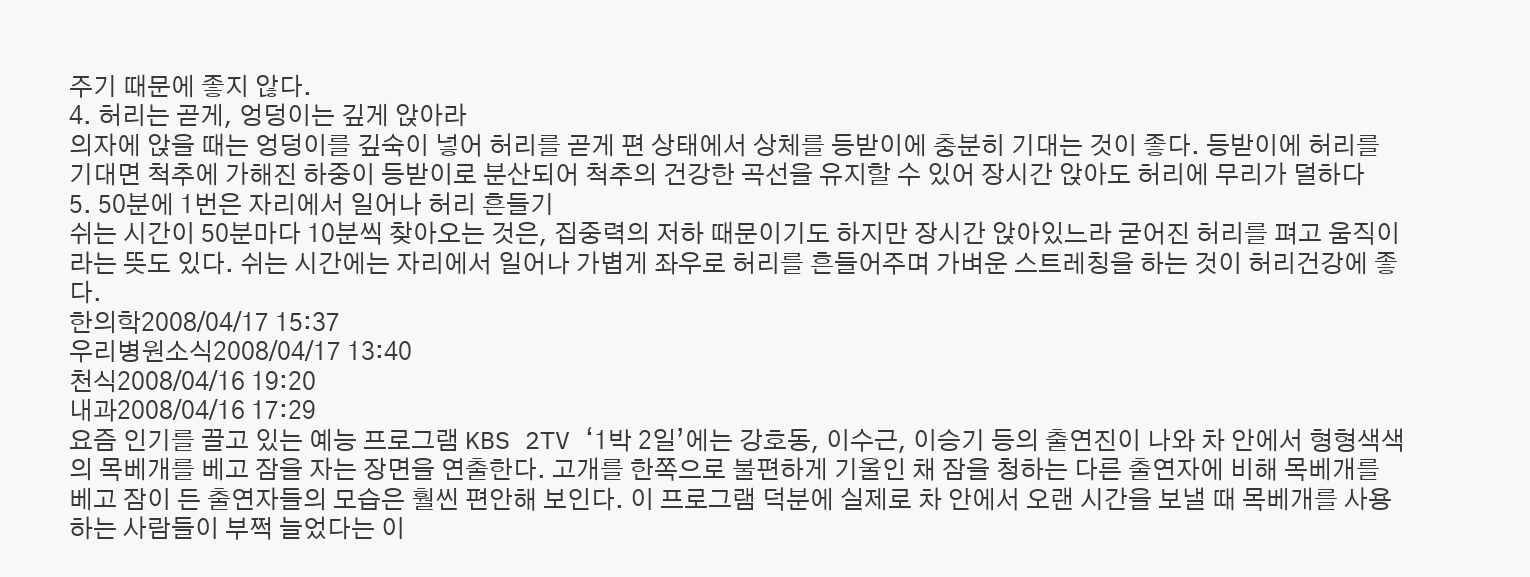주기 때문에 좋지 않다.
4. 허리는 곧게, 엉덩이는 깊게 앉아라
의자에 앉을 때는 엉덩이를 깊숙이 넣어 허리를 곧게 편 상태에서 상체를 등받이에 충분히 기대는 것이 좋다. 등받이에 허리를 기대면 척추에 가해진 하중이 등받이로 분산되어 척추의 건강한 곡선을 유지할 수 있어 장시간 앉아도 허리에 무리가 덜하다
5. 50분에 1번은 자리에서 일어나 허리 흔들기
쉬는 시간이 50분마다 10분씩 찾아오는 것은, 집중력의 저하 때문이기도 하지만 장시간 앉아있느라 굳어진 허리를 펴고 움직이라는 뜻도 있다. 쉬는 시간에는 자리에서 일어나 가볍게 좌우로 허리를 흔들어주며 가벼운 스트레칭을 하는 것이 허리건강에 좋다.
한의학2008/04/17 15:37
우리병원소식2008/04/17 13:40
천식2008/04/16 19:20
내과2008/04/16 17:29
요즘 인기를 끌고 있는 예능 프로그램 KBS 2TV ‘1박 2일’에는 강호동, 이수근, 이승기 등의 출연진이 나와 차 안에서 형형색색의 목베개를 베고 잠을 자는 장면을 연출한다. 고개를 한쪽으로 불편하게 기울인 채 잠을 청하는 다른 출연자에 비해 목베개를 베고 잠이 든 출연자들의 모습은 훨씬 편안해 보인다. 이 프로그램 덕분에 실제로 차 안에서 오랜 시간을 보낼 때 목베개를 사용하는 사람들이 부쩍 늘었다는 이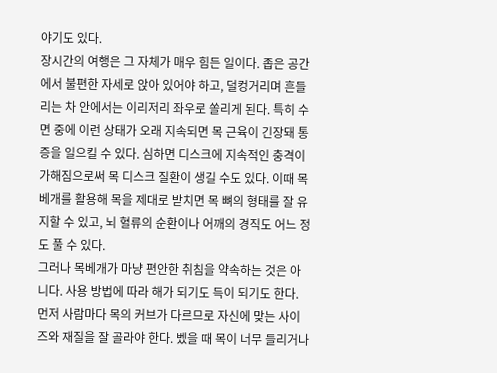야기도 있다.
장시간의 여행은 그 자체가 매우 힘든 일이다. 좁은 공간에서 불편한 자세로 앉아 있어야 하고, 덜컹거리며 흔들리는 차 안에서는 이리저리 좌우로 쏠리게 된다. 특히 수면 중에 이런 상태가 오래 지속되면 목 근육이 긴장돼 통증을 일으킬 수 있다. 심하면 디스크에 지속적인 충격이 가해짐으로써 목 디스크 질환이 생길 수도 있다. 이때 목베개를 활용해 목을 제대로 받치면 목 뼈의 형태를 잘 유지할 수 있고, 뇌 혈류의 순환이나 어깨의 경직도 어느 정도 풀 수 있다.
그러나 목베개가 마냥 편안한 취침을 약속하는 것은 아니다. 사용 방법에 따라 해가 되기도 득이 되기도 한다. 먼저 사람마다 목의 커브가 다르므로 자신에 맞는 사이즈와 재질을 잘 골라야 한다. 벴을 때 목이 너무 들리거나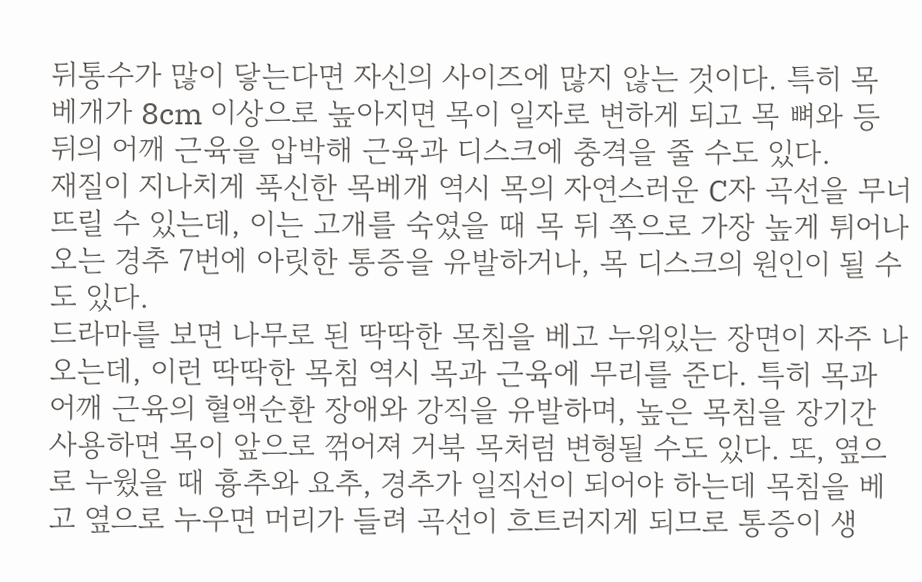뒤통수가 많이 닿는다면 자신의 사이즈에 많지 않는 것이다. 특히 목 베개가 8cm 이상으로 높아지면 목이 일자로 변하게 되고 목 뼈와 등 뒤의 어깨 근육을 압박해 근육과 디스크에 충격을 줄 수도 있다.
재질이 지나치게 푹신한 목베개 역시 목의 자연스러운 C자 곡선을 무너뜨릴 수 있는데, 이는 고개를 숙였을 때 목 뒤 쪽으로 가장 높게 튀어나오는 경추 7번에 아릿한 통증을 유발하거나, 목 디스크의 원인이 될 수도 있다.
드라마를 보면 나무로 된 딱딱한 목침을 베고 누워있는 장면이 자주 나오는데, 이런 딱딱한 목침 역시 목과 근육에 무리를 준다. 특히 목과 어깨 근육의 혈액순환 장애와 강직을 유발하며, 높은 목침을 장기간 사용하면 목이 앞으로 꺾어져 거북 목처럼 변형될 수도 있다. 또, 옆으로 누웠을 때 흉추와 요추, 경추가 일직선이 되어야 하는데 목침을 베고 옆으로 누우면 머리가 들려 곡선이 흐트러지게 되므로 통증이 생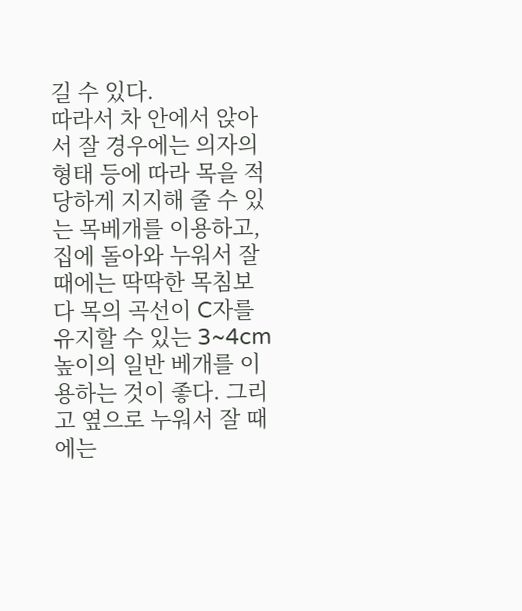길 수 있다.
따라서 차 안에서 앉아서 잘 경우에는 의자의 형태 등에 따라 목을 적당하게 지지해 줄 수 있는 목베개를 이용하고, 집에 돌아와 누워서 잘 때에는 딱딱한 목침보다 목의 곡선이 C자를 유지할 수 있는 3~4cm 높이의 일반 베개를 이용하는 것이 좋다. 그리고 옆으로 누워서 잘 때에는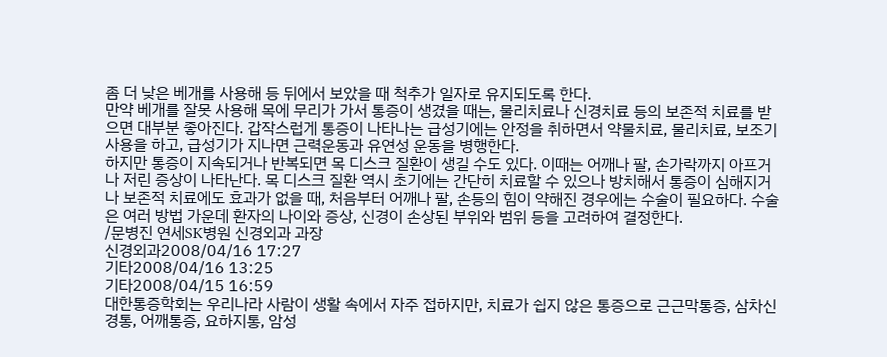좀 더 낮은 베개를 사용해 등 뒤에서 보았을 때 척추가 일자로 유지되도록 한다.
만약 베개를 잘못 사용해 목에 무리가 가서 통증이 생겼을 때는, 물리치료나 신경치료 등의 보존적 치료를 받으면 대부분 좋아진다. 갑작스럽게 통증이 나타나는 급성기에는 안정을 취하면서 약물치료, 물리치료, 보조기 사용을 하고, 급성기가 지나면 근력운동과 유연성 운동을 병행한다.
하지만 통증이 지속되거나 반복되면 목 디스크 질환이 생길 수도 있다. 이때는 어깨나 팔, 손가락까지 아프거나 저린 증상이 나타난다. 목 디스크 질환 역시 초기에는 간단히 치료할 수 있으나 방치해서 통증이 심해지거나 보존적 치료에도 효과가 없을 때, 처음부터 어깨나 팔, 손등의 힘이 약해진 경우에는 수술이 필요하다. 수술은 여러 방법 가운데 환자의 나이와 증상, 신경이 손상된 부위와 범위 등을 고려하여 결정한다.
/문병진 연세SK병원 신경외과 과장
신경외과2008/04/16 17:27
기타2008/04/16 13:25
기타2008/04/15 16:59
대한통증학회는 우리나라 사람이 생활 속에서 자주 접하지만, 치료가 쉽지 않은 통증으로 근근막통증, 삼차신경통, 어깨통증, 요하지통, 암성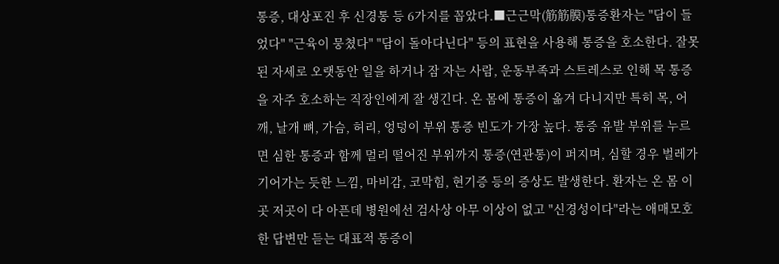통증, 대상포진 후 신경통 등 6가지를 꼽았다.■근근막(筋筋膜)통증환자는 "담이 들었다" "근육이 뭉쳤다" "담이 돌아다닌다" 등의 표현을 사용해 통증을 호소한다. 잘못된 자세로 오랫동안 일을 하거나 잠 자는 사람, 운동부족과 스트레스로 인해 목 통증을 자주 호소하는 직장인에게 잘 생긴다. 온 몸에 통증이 옮겨 다니지만 특히 목, 어깨, 날개 뼈, 가슴, 허리, 엉덩이 부위 통증 빈도가 가장 높다. 통증 유발 부위를 누르면 심한 통증과 함께 멀리 떨어진 부위까지 통증(연관통)이 퍼지며, 심할 경우 벌레가 기어가는 듯한 느낌, 마비감, 코막힘, 현기증 등의 증상도 발생한다. 환자는 온 몸 이곳 저곳이 다 아픈데 병원에선 검사상 아무 이상이 없고 "신경성이다"라는 애매모호한 답변만 듣는 대표적 통증이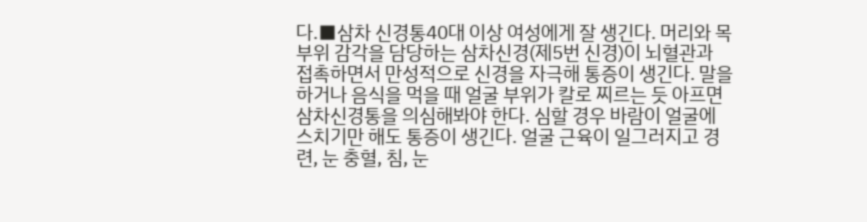다.■삼차 신경통40대 이상 여성에게 잘 생긴다. 머리와 목 부위 감각을 담당하는 삼차신경(제5번 신경)이 뇌혈관과 접촉하면서 만성적으로 신경을 자극해 통증이 생긴다. 말을 하거나 음식을 먹을 때 얼굴 부위가 칼로 찌르는 듯 아프면 삼차신경통을 의심해봐야 한다. 심할 경우 바람이 얼굴에 스치기만 해도 통증이 생긴다. 얼굴 근육이 일그러지고 경련, 눈 충혈, 침, 눈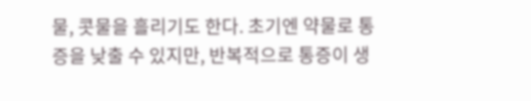물, 콧물을 흘리기도 한다. 초기엔 약물로 통증을 낮출 수 있지만, 반복적으로 통증이 생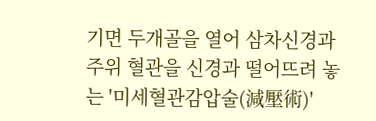기면 두개골을 열어 삼차신경과 주위 혈관을 신경과 떨어뜨려 놓는 '미세혈관감압술(減壓術)'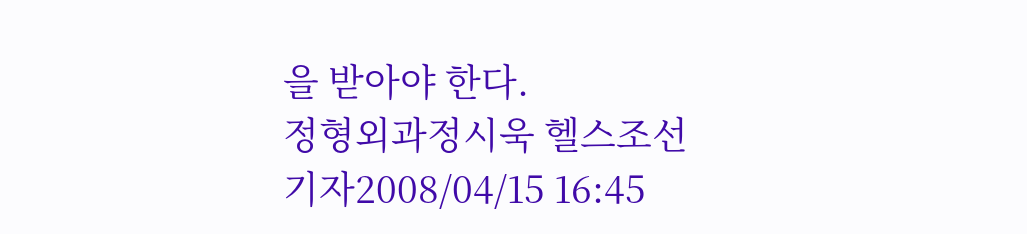을 받아야 한다.
정형외과정시욱 헬스조선 기자2008/04/15 16:45